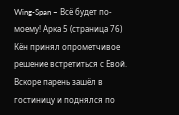Wing-Span – Всё будет по-моему! Арка 5 (страница 76)
Кён принял опрометчивое решение встретиться с Евой.
Вскоре парень зашёл в гостиницу и поднялся по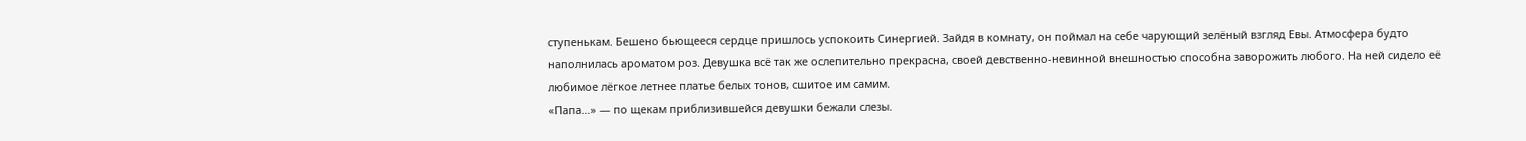ступенькам. Бешено бьющееся сердце пришлось успокоить Синергией. Зайдя в комнату, он поймал на себе чарующий зелёный взгляд Евы. Атмосфера будто наполнилась ароматом роз. Девушка всё так же ослепительно прекрасна, своей девственно-невинной внешностью способна заворожить любого. На ней сидело её любимое лёгкое летнее платье белых тонов, сшитое им самим.
«Папа…» — по щекам приблизившейся девушки бежали слезы.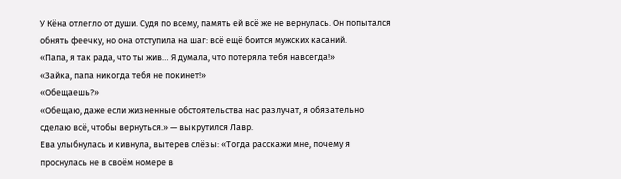У Кёна отлегло от души. Судя по всему, память ей всё же не вернулась. Он попытался обнять феечку, но она отступила на шаг: всё ещё боится мужских касаний.
«Папа, я так рада, что ты жив… Я думала, что потеряла тебя навсегда!»
«Зайка, папа никогда тебя не покинет!»
«Обещаешь?»
«Обещаю, даже если жизненные обстоятельства нас разлучат, я обязательно сделаю всё, чтобы вернуться.» — выкрутился Лавр.
Ева улыбнулась и кивнула, вытерев слёзы: «Тогда расскажи мне, почему я проснулась не в своём номере в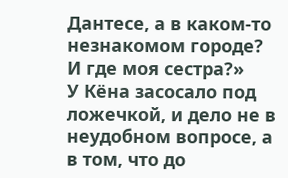Дантесе, а в каком-то незнакомом городе? И где моя сестра?»
У Кёна засосало под ложечкой, и дело не в неудобном вопросе, а в том, что до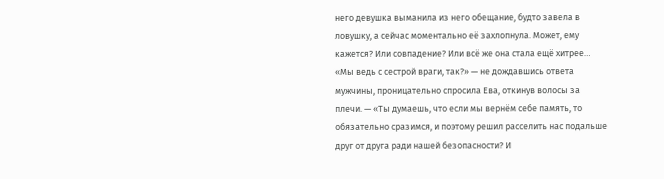него девушка выманила из него обещание, будто завела в ловушку, а сейчас моментально её захлопнула. Может, ему кажется? Или совпадение? Или всё же она стала ещё хитрее…
«Мы ведь с сестрой враги, так?» — не дождавшись ответа мужчины, проницательно спросила Ева, откинув волосы за плечи. — «Ты думаешь, что если мы вернём себе память, то обязательно сразимся, и поэтому решил расселить нас подальше друг от друга ради нашей безопасности? И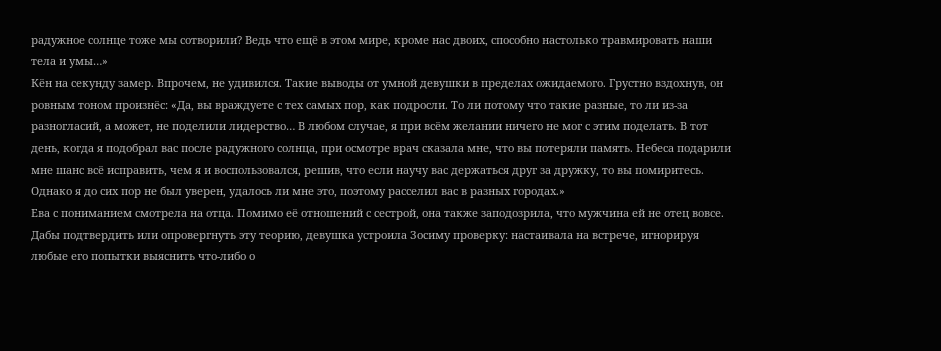радужное солнце тоже мы сотворили? Ведь что ещё в этом мире, кроме нас двоих, способно настолько травмировать наши тела и умы…»
Кён на секунду замер. Впрочем, не удивился. Такие выводы от умной девушки в пределах ожидаемого. Грустно вздохнув, он ровным тоном произнёс: «Да, вы враждуете с тех самых пор, как подросли. То ли потому что такие разные, то ли из-за разногласий, а может, не поделили лидерство… В любом случае, я при всём желании ничего не мог с этим поделать. В тот день, когда я подобрал вас после радужного солнца, при осмотре врач сказала мне, что вы потеряли память. Небеса подарили мне шанс всё исправить, чем я и воспользовался, решив, что если научу вас держаться друг за дружку, то вы помиритесь. Однако я до сих пор не был уверен, удалось ли мне это, поэтому расселил вас в разных городах.»
Ева с пониманием смотрела на отца. Помимо её отношений с сестрой, она также заподозрила, что мужчина ей не отец вовсе. Дабы подтвердить или опровергнуть эту теорию, девушка устроила Зосиму проверку: настаивала на встрече, игнорируя любые его попытки выяснить что-либо о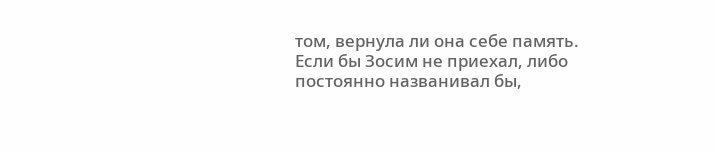том, вернула ли она себе память.
Если бы Зосим не приехал, либо постоянно названивал бы,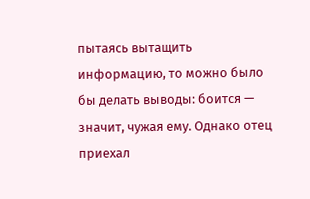пытаясь вытащить информацию, то можно было бы делать выводы: боится — значит, чужая ему. Однако отец приехал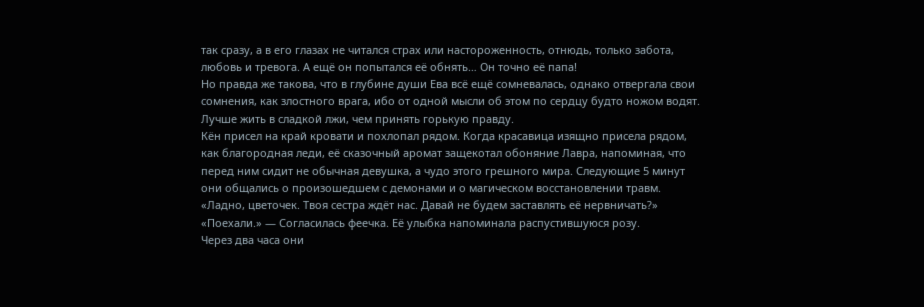так сразу, а в его глазах не читался страх или настороженность, отнюдь, только забота, любовь и тревога. А ещё он попытался её обнять… Он точно её папа!
Но правда же такова, что в глубине души Ева всё ещё сомневалась, однако отвергала свои сомнения, как злостного врага, ибо от одной мысли об этом по сердцу будто ножом водят. Лучше жить в сладкой лжи, чем принять горькую правду.
Кён присел на край кровати и похлопал рядом. Когда красавица изящно присела рядом, как благородная леди, её сказочный аромат защекотал обоняние Лавра, напоминая, что перед ним сидит не обычная девушка, а чудо этого грешного мира. Следующие 5 минут они общались о произошедшем с демонами и о магическом восстановлении травм.
«Ладно, цветочек. Твоя сестра ждёт нас. Давай не будем заставлять её нервничать?»
«Поехали.» — Согласилась феечка. Её улыбка напоминала распустившуюся розу.
Через два часа они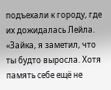подъехали к городу, где их дожидалась Лейла.
«Зайка, я заметил, что ты будто выросла. Хотя память себе ещё не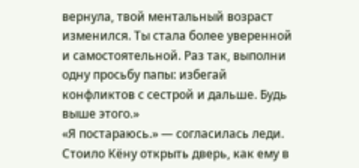вернула, твой ментальный возраст изменился. Ты стала более уверенной и самостоятельной. Раз так, выполни одну просьбу папы: избегай конфликтов с сестрой и дальше. Будь выше этого.»
«Я постараюсь.» — согласилась леди.
Стоило Кёну открыть дверь, как ему в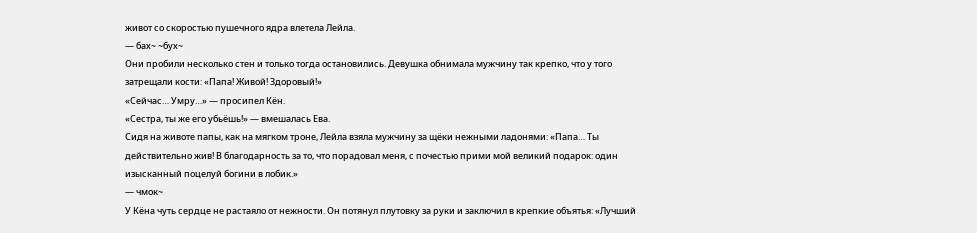живот со скоростью пушечного ядра влетела Лейла.
— бах~ ~бух~
Они пробили несколько стен и только тогда остановились. Девушка обнимала мужчину так крепко, что у того затрещали кости: «Папа! Живой! Здоровый!»
«Сейчас… Умру…» — просипел Кён.
«Сестра, ты же его убьёшь!» — вмешалась Ева.
Сидя на животе папы, как на мягком троне, Лейла взяла мужчину за щёки нежными ладонями: «Папа… Ты действительно жив! В благодарность за то, что порадовал меня, с почестью прими мой великий подарок: один изысканный поцелуй богини в лобик.»
— чмок~
У Кёна чуть сердце не растаяло от нежности. Он потянул плутовку за руки и заключил в крепкие объятья: «Лучший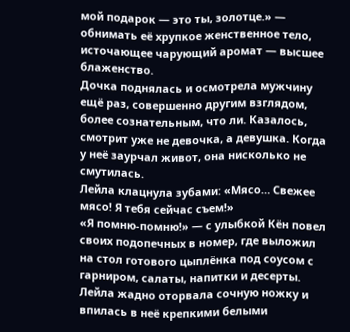мой подарок — это ты, золотце.» — обнимать её хрупкое женственное тело, источающее чарующий аромат — высшее блаженство.
Дочка поднялась и осмотрела мужчину ещё раз, совершенно другим взглядом, более сознательным, что ли. Казалось, смотрит уже не девочка, а девушка. Когда у неё заурчал живот, она нисколько не смутилась.
Лейла клацнула зубами: «Мясо… Свежее мясо! Я тебя сейчас съем!»
«Я помню-помню!» — с улыбкой Кён повел своих подопечных в номер, где выложил на стол готового цыплёнка под соусом с гарниром, салаты, напитки и десерты.
Лейла жадно оторвала сочную ножку и впилась в неё крепкими белыми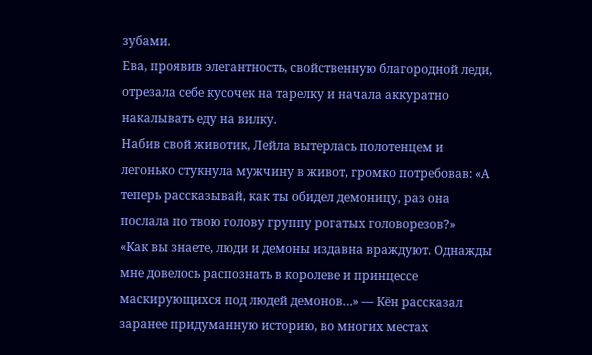зубами.
Ева, проявив элегантность, свойственную благородной леди, отрезала себе кусочек на тарелку и начала аккуратно накалывать еду на вилку.
Набив свой животик, Лейла вытерлась полотенцем и легонько стукнула мужчину в живот, громко потребовав: «А теперь рассказывай, как ты обидел демоницу, раз она послала по твою голову группу рогатых головорезов?»
«Как вы знаете, люди и демоны издавна враждуют. Однажды мне довелось распознать в королеве и принцессе маскирующихся под людей демонов…» — Кён рассказал заранее придуманную историю, во многих местах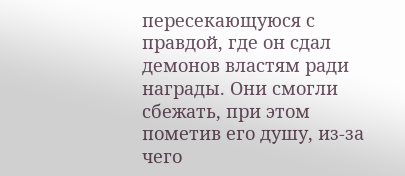пересекающуюся с правдой, где он сдал демонов властям ради награды. Они смогли сбежать, при этом пометив его душу, из-за чего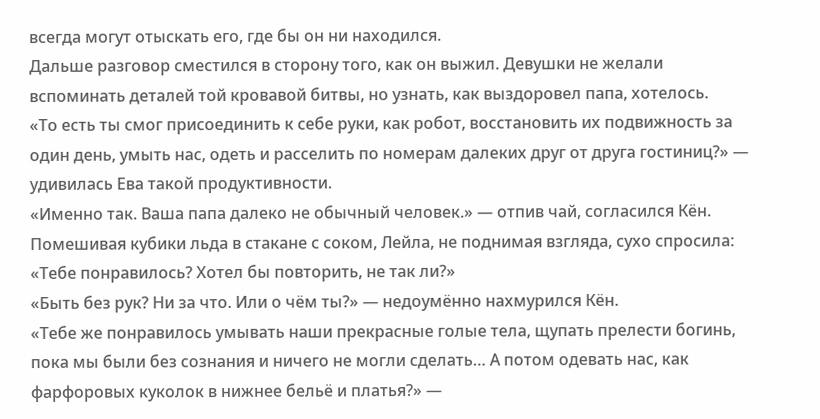всегда могут отыскать его, где бы он ни находился.
Дальше разговор сместился в сторону того, как он выжил. Девушки не желали вспоминать деталей той кровавой битвы, но узнать, как выздоровел папа, хотелось.
«То есть ты смог присоединить к себе руки, как робот, восстановить их подвижность за один день, умыть нас, одеть и расселить по номерам далеких друг от друга гостиниц?» — удивилась Ева такой продуктивности.
«Именно так. Ваша папа далеко не обычный человек.» — отпив чай, согласился Кён.
Помешивая кубики льда в стакане с соком, Лейла, не поднимая взгляда, сухо спросила: «Тебе понравилось? Хотел бы повторить, не так ли?»
«Быть без рук? Ни за что. Или о чём ты?» — недоумённо нахмурился Кён.
«Тебе же понравилось умывать наши прекрасные голые тела, щупать прелести богинь, пока мы были без сознания и ничего не могли сделать… А потом одевать нас, как фарфоровых куколок в нижнее бельё и платья?» —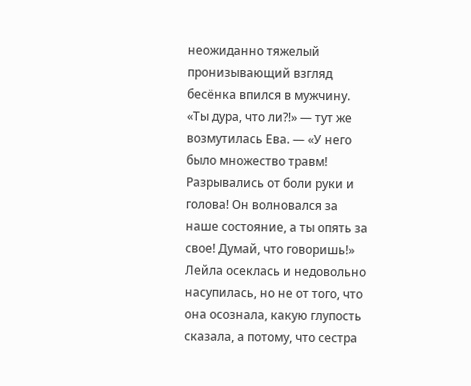неожиданно тяжелый пронизывающий взгляд бесёнка впился в мужчину.
«Ты дура, что ли?!» — тут же возмутилась Ева. — «У него было множество травм! Разрывались от боли руки и голова! Он волновался за наше состояние, а ты опять за свое! Думай, что говоришь!»
Лейла осеклась и недовольно насупилась, но не от того, что она осознала, какую глупость сказала, а потому, что сестра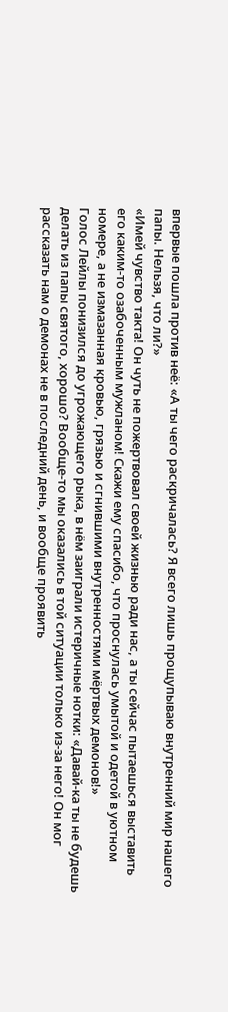впервые пошла против неё: «А ты чего раскричалась? Я всего лишь прощупываю внутренний мир нашего папы. Нельзя, что ли?»
«Имей чувство такта! Он чуть не пожертвовал своей жизнью ради нас, а ты сейчас пытаешься выставить его каким-то озабоченным мужланом! Скажи ему спасибо, что проснулась умытой и одетой в уютном номере, а не измазанная кровью, грязью и сгнившими внутренностями мёртвых демонов!»
Голос Лейлы понизился до угрожающего рыка, в нём заиграли истеричные нотки: «Давай-ка ты не будешь делать из папы святого, хорошо? Вообще-то мы оказались в той ситуации только из-за него! Он мог рассказать нам о демонах не в последний день, и вообще проявить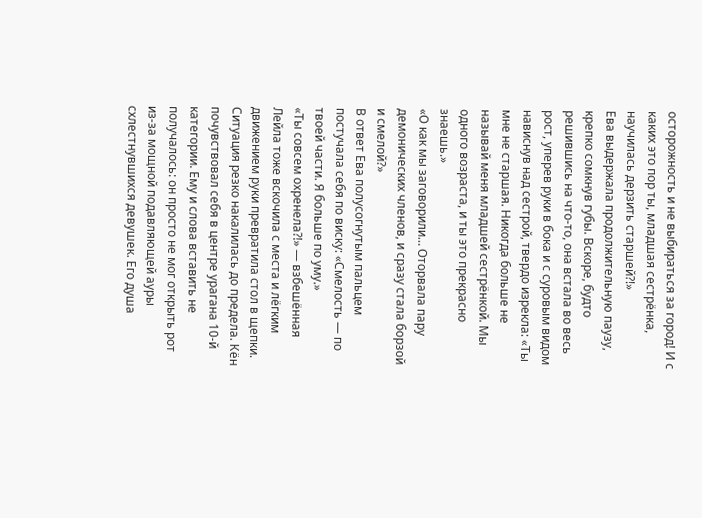осторожность и не выбираться за город! И с каких это пор ты, младшая сестрёнка, научилась дерзить старшей?!»
Ева выдержала продолжительную паузу, крепко сомкнув губы. Вскоре, будто решившись на что-то, она встала во весь рост, уперев руки в бока и с суровым видом нависнув над сестрой, твердо изрекла: «Ты мне не старшая. Никогда больше не называй меня младшей сестрёнкой. Мы одного возраста, и ты это прекрасно знаешь.»
«О как мы заговорили… Оторвала пару демонических членов, и сразу стала борзой и смелой?»
В ответ Ева полусогнутым пальцем постучала себя по виску: «Смелость — по твоей части. Я больше по уму.»
«Ты совсем охренела?!» — взбешённая Лейла тоже вскочила с места и лёгким движением руки превратила стол в щепки.
Ситуация резко накалилась до предела. Кён почувствовал себя в центре урагана 10-й категории. Ему и слова вставить не получалось: он просто не мог открыть рот из-за мощной подавляющей ауры схлестнувшихся девушек. Его душа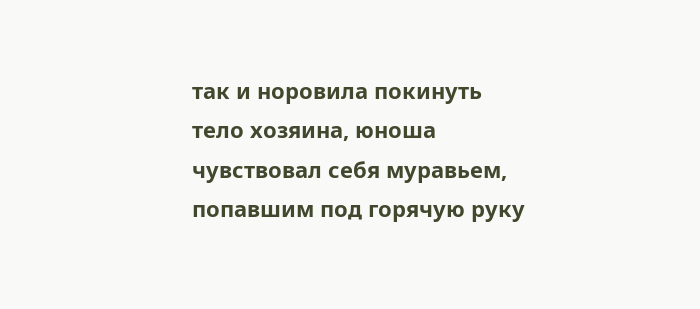так и норовила покинуть тело хозяина, юноша чувствовал себя муравьем, попавшим под горячую руку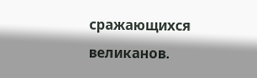сражающихся великанов.